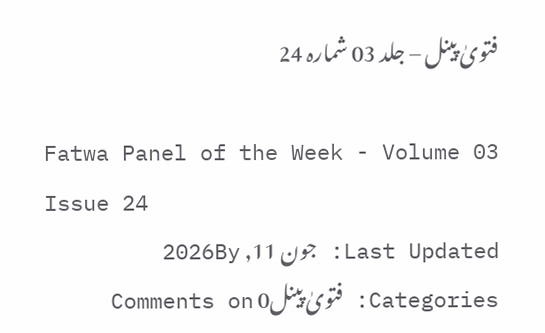فتویٰ پینل – جلد 03 شمارہ 24

Fatwa Panel of the Week - Volume 03 Issue 24
Last Updated: جون 11, 2026By Categories: فتویٰ پینل0 Comments on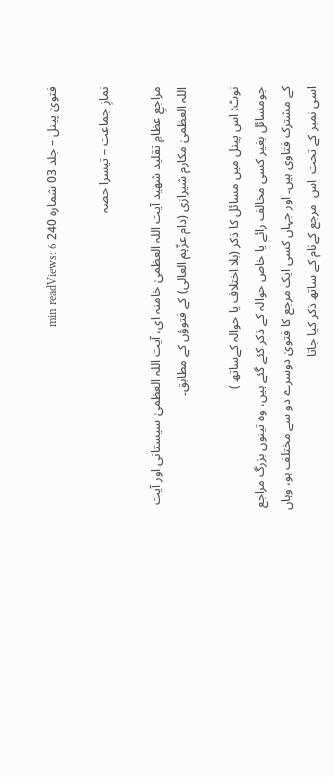فتویٰ پینل – جلد 03 شمارہ 240 min readViews: 6

نمازِ جماعت – تیسرا حصہ

مراجعِ عظامِ تقلید شهید آیت اللہ العظمیٰ خامنہ ای، آیت اللہ العظمیٰ سیستانی اور آیت اللہ العظمیٰ مکارم شیرازی (دام عزّہم العالی) کے فتوؤں کے مطابق۔

نوٹ: اس پینل میں مسائل کا ذکر (بلا اختلاف یا حوالہ کےساتھ )
جومسائل بغیر کسی مخالف رائے یا خاص حوالہ کے ذکر کئے گئے ہیں، وہ تینوں بزرگ مراجع کے مشترک فتاوی ہیں۔ اور جہاں کسی ایک مرجع کا فتویٰ دوسرے دو سے مختلف ہو، وہاں اسی نمبر کے تحت  اس  مرجع کےنام کے ساتھ ذکر کیا جاتا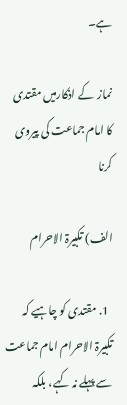ہے۔

نماز  کے اذکارمیں مقتدی کا امام جماعت کی پیروی کرنا

الف) تکبیرۃ الاحرام

  1. مقتدی کو چاہیے کہ تکبیرۃ الاحرام امام جماعت سے پہلے نہ کہے، بلکہ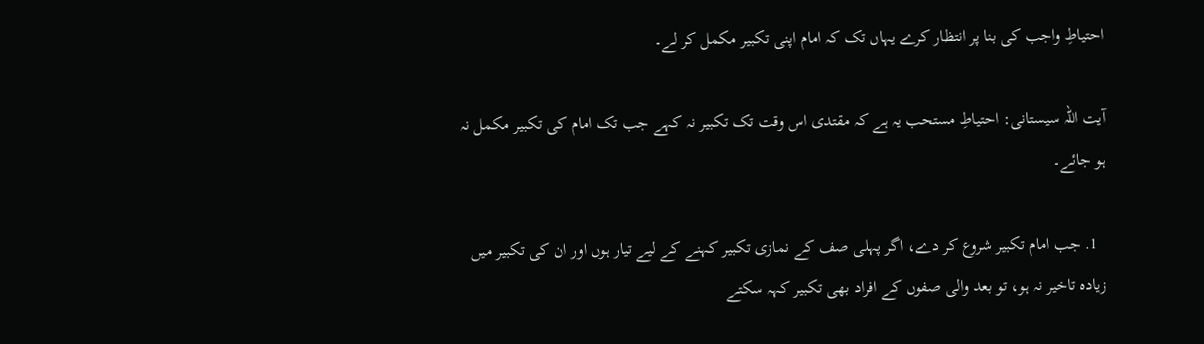احتیاطِ واجب کی بنا پر انتظار کرے یہاں تک کہ امام اپنی تکبیر مکمل کر لے۔

آیت اللہ سیستانی: احتیاطِ مستحب یہ ہے کہ مقتدی اس وقت تک تکبیر نہ کہے جب تک امام کی تکبیر مکمل نہ ہو جائے۔

  1. جب امام تکبیر شروع کر دے، اگر پہلی صف کے نمازی تکبیر کہنے کے لیے تیار ہوں اور ان کی تکبیر میں زیادہ تاخیر نہ ہو، تو بعد والی صفوں کے افراد بھی تکبیر کہہ سکتے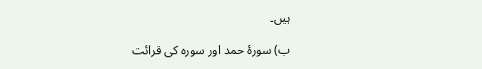ہیں۔

ب) سورۂ حمد اور سورہ کی قرائت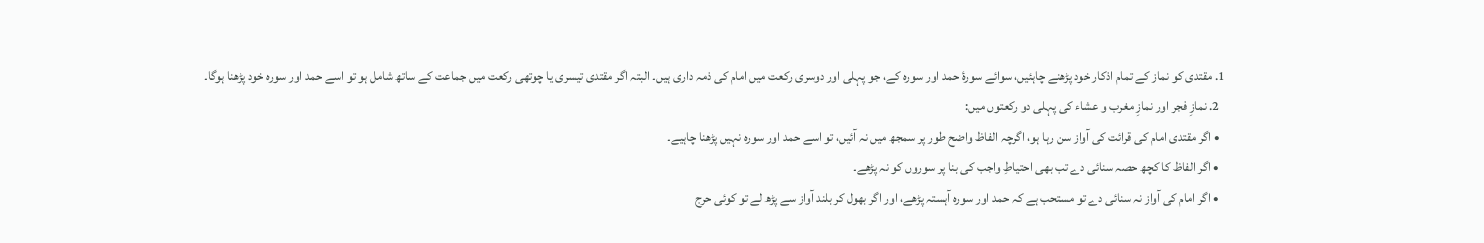1. مقتدی کو نماز کے تمام اذکار خود پڑھنے چاہئیں، سوائے سورۂ حمد اور سورہ کے، جو پہلی اور دوسری رکعت میں امام کی ذمہ داری ہیں۔ البتہ اگر مقتدی تیسری یا چوتھی رکعت میں جماعت کے ساتھ شامل ہو تو اسے حمد اور سورہ خود پڑھنا ہوگا۔
  2. نمازِ فجر اور نمازِ مغرب و عشاء کی پہلی دو رکعتوں میں:
  • اگر مقتدی امام کی قرائت کی آواز سن رہا ہو، اگرچہ الفاظ واضح طور پر سمجھ میں نہ آئیں، تو اسے حمد اور سورہ نہیں پڑھنا چاہیے۔
  • اگر الفاظ کا کچھ حصہ سنائی دے تب بھی احتیاطِ واجب کی بنا پر سوروں کو نہ پڑھے۔
  • اگر امام کی آواز نہ سنائی دے تو مستحب ہے کہ حمد اور سورہ آہستہ پڑھے، اور اگر بھول کر بلند آواز سے پڑھ لے تو کوئی حرج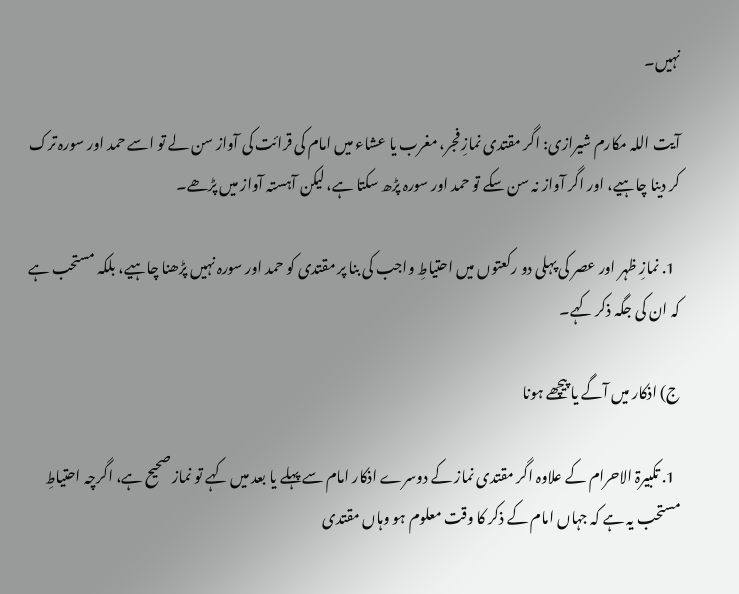نہیں۔

آیت اللہ مکارم شیرازی: اگر مقتدی نمازِ فجر، مغرب یا عشاء میں امام کی قرائت کی آواز سن لے تو اسے حمد اور سورہ ترک کر دینا چاہیے، اور اگر آواز نہ سن سکے تو حمد اور سورہ پڑھ سکتا ہے، لیکن آہستہ آواز میں پڑھے۔

  1. نمازِ ظہر اور عصر کی پہلی دو رکعتوں میں احتیاطِ واجب کی بنا پر مقتدی کو حمد اور سورہ نہیں پڑھنا چاہیے، بلکہ مستحب ہے کہ ان کی جگہ ذکر کہے۔

ج) اذکار میں آگے یا پیچھے ہونا

  1. تکبیرۃ الاحرام کے علاوہ اگر مقتدی نماز کے دوسرے اذکار امام سے پہلے یا بعد میں کہے تو نماز صحیح ہے، اگرچہ احتیاطِ مستحب یہ ہے کہ جہاں امام کے ذکر کا وقت معلوم ہو وہاں مقتدی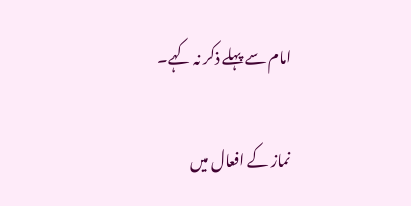امام سے پہلے ذکر نہ کہے۔

نماز کے افعال میں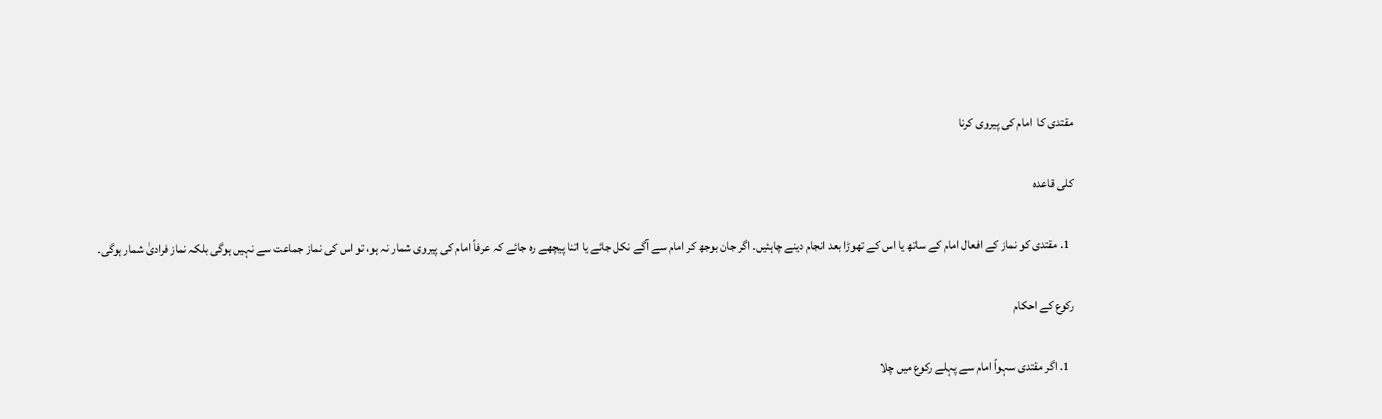مقتدی کا  امام کی پیروی کرنا

کلی قاعدہ

  1. مقتدی کو نماز کے افعال امام کے ساتھ یا اس کے تھوڑا بعد انجام دینے چاہئیں۔ اگر جان بوجھ کر امام سے آگے نکل جائے یا اتنا پیچھے رہ جائے کہ عرفاً امام کی پیروی شمار نہ ہو، تو اس کی نماز جماعت سے نہیں ہوگی بلکہ نماز فرادیٰ شمار ہوگی۔

رکوع کے احکام

  1. اگر مقتدی سہواً امام سے پہلے رکوع میں چلا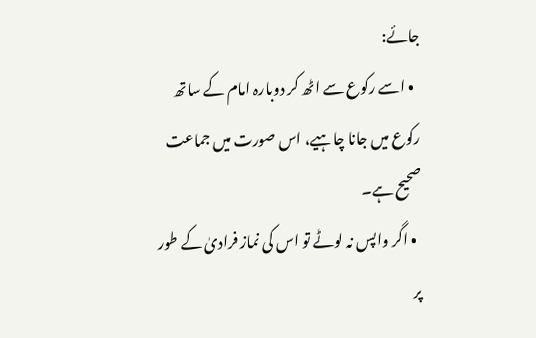جائے:
  • اسے رکوع سے اٹھ کر دوبارہ امام کے ساتھ رکوع میں جانا چاہیے، اس صورت میں جماعت صحیح ہے۔
  • اگر واپس نہ لوٹے تو اس کی نماز فرادیٰ کے طور پر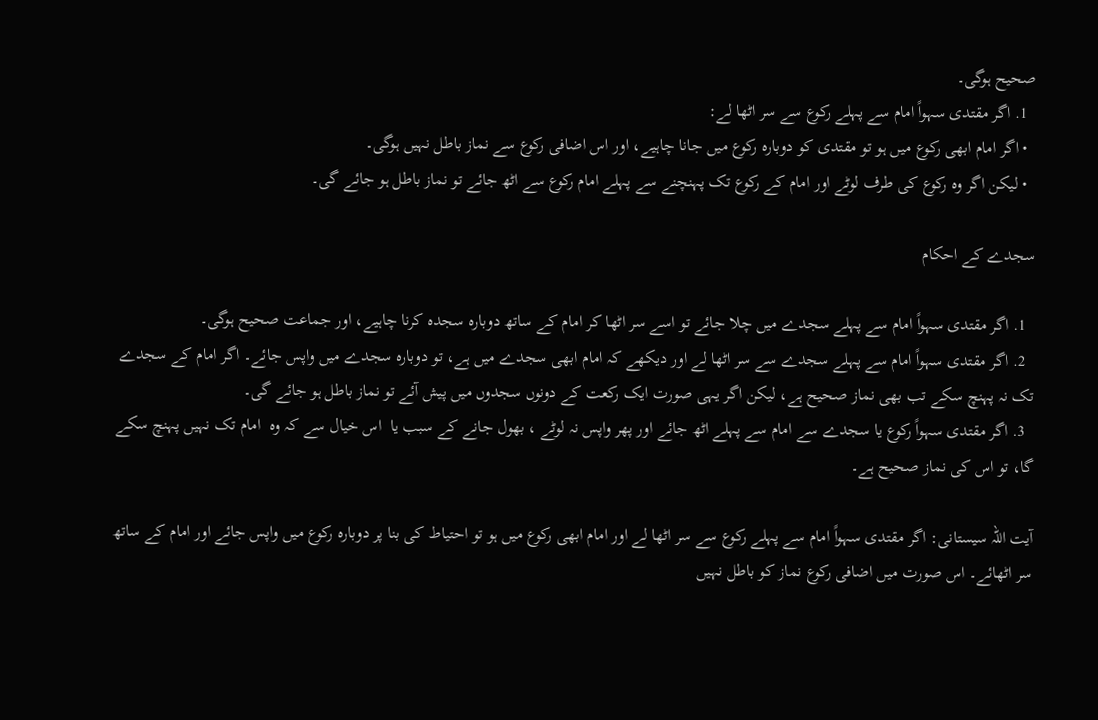صحیح ہوگی۔
  1. اگر مقتدی سہواً امام سے پہلے رکوع سے سر اٹھا لے:
  • اگر امام ابھی رکوع میں ہو تو مقتدی کو دوبارہ رکوع میں جانا چاہیے، اور اس اضافی رکوع سے نماز باطل نہیں ہوگی۔
  • لیکن اگر وہ رکوع کی طرف لوٹے اور امام کے رکوع تک پہنچنے سے پہلے امام رکوع سے اٹھ جائے تو نماز باطل ہو جائے گی۔

سجدے کے احکام

  1. اگر مقتدی سہواً امام سے پہلے سجدے میں چلا جائے تو اسے سر اٹھا کر امام کے ساتھ دوبارہ سجدہ کرنا چاہیے، اور جماعت صحیح ہوگی۔
  2. اگر مقتدی سہواً امام سے پہلے سجدے سے سر اٹھا لے اور دیکھے کہ امام ابھی سجدے میں ہے، تو دوبارہ سجدے میں واپس جائے۔ اگر امام کے سجدے تک نہ پہنچ سکے تب بھی نماز صحیح ہے، لیکن اگر یہی صورت ایک رکعت کے دونوں سجدوں میں پیش آئے تو نماز باطل ہو جائے گی۔
  3. اگر مقتدی سہواً رکوع یا سجدے سے امام سے پہلے اٹھ جائے اور پھر واپس نہ لوٹے ، بھول جانے کے سبب یا  اس خیال سے کہ وہ  امام تک نہیں پہنچ سکے گا، تو اس کی نماز صحیح ہے۔

آیت اللہ سیستانی: اگر مقتدی سہواً امام سے پہلے رکوع سے سر اٹھا لے اور امام ابھی رکوع میں ہو تو احتیاط کی بنا پر دوبارہ رکوع میں واپس جائے اور امام کے ساتھ سر اٹھائے۔ اس صورت میں اضافی رکوع نماز کو باطل نہیں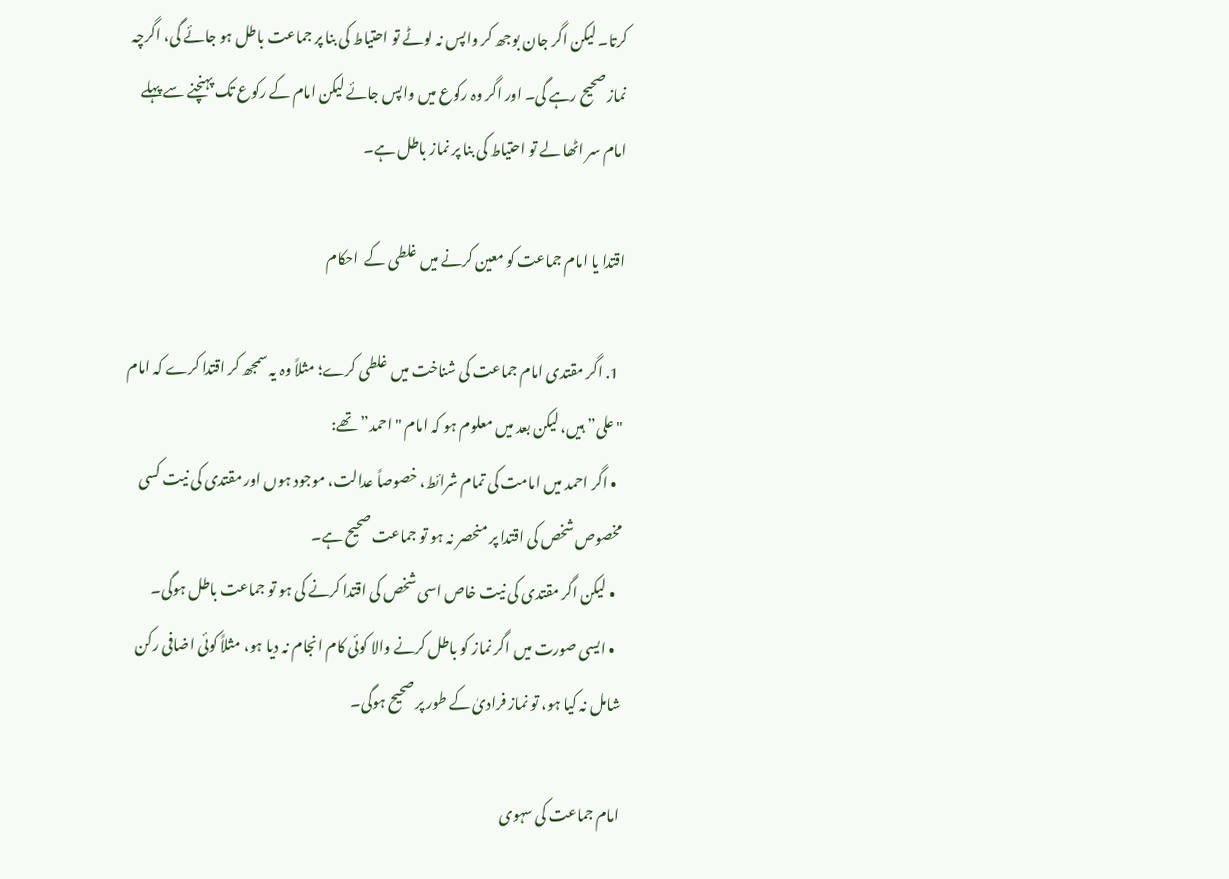کرتا۔ لیکن اگر جان بوجھ کر واپس نہ لوٹے تو احتیاط کی بنا پر جماعت باطل ہو جائے گی، اگرچہ نماز صحیح رہے گی۔ اور اگر وہ رکوع میں واپس جائے لیکن امام کے رکوع تک پہنچنے سے پہلے امام سر اٹھا لے تو احتیاط کی بنا پر نماز باطل ہے۔

اقتدا یا امام جماعت کو معین کرنے میں غلطی کے  احکام

  1. اگر مقتدی امام جماعت کی شناخت میں غلطی کرے؛ مثلاً وہ یہ سمجھ کر اقتدا کرے کہ امام "علی” ہیں، لیکن بعد میں معلوم ہو کہ امام "احمد” تھے:
  • اگر احمد میں امامت کی تمام شرائط، خصوصاً عدالت، موجود ہوں اور مقتدی کی نیت کسی مخصوص شخص کی اقتدا پر منحصر نہ ہو تو جماعت صحیح ہے۔
  • لیکن اگر مقتدی کی نیت خاص اسی شخص کی اقتدا کرنے کی ہو تو جماعت باطل ہوگی۔
  • ایسی صورت میں اگر نماز کو باطل کرنے والا کوئی کام انجام نہ دیا ہو، مثلاً کوئی اضافی رکن شامل نہ کیا ہو، تو نماز فرادیٰ کے طور پر صحیح ہوگی۔

امام جماعت کی سہوی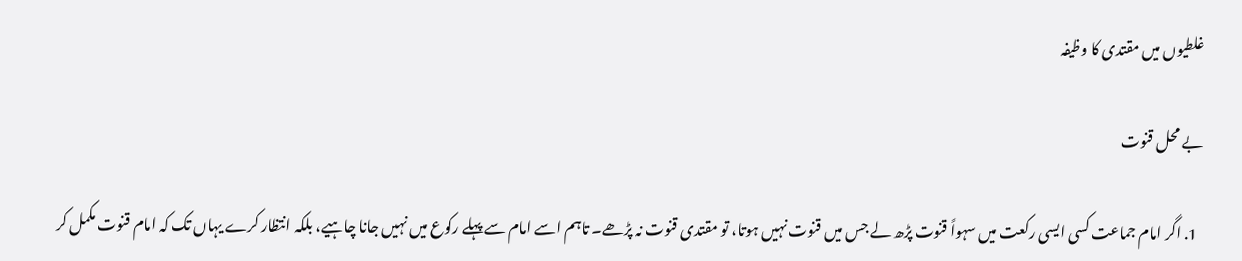غلطیوں میں مقتدی کا وظیفہ

بے محل قنوت

  1. اگر امام جماعت کسی ایسی رکعت میں سہواً قنوت پڑھ لے جس میں قنوت نہیں ہوتا، تو مقتدی قنوت نہ پڑھے۔ تاہم اسے امام سے پہلے رکوع میں نہیں جانا چاہیے، بلکہ انتظار کرے یہاں تک کہ امام قنوت مکمل کر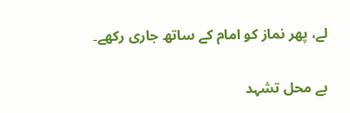لے، پھر نماز کو امام کے ساتھ جاری رکھے۔

بے محل تشہد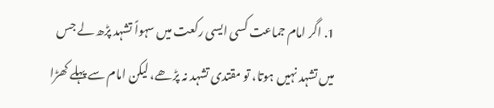1. اگر امام جماعت کسی ایسی رکعت میں سہواً تشہد پڑھ لے جس میں تشہد نہیں ہوتا، تو مقتدی تشہد نہ پڑھے، لیکن امام سے پہلے کھڑا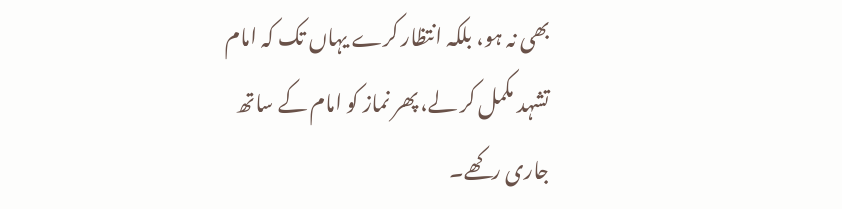بھی نہ ہو، بلکہ انتظار کرے یہاں تک کہ امام تشہد مکمل کر لے، پھر نماز کو امام کے ساتھ جاری رکھے۔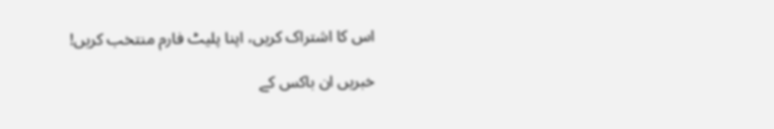اس کا اشتراک کریں، اپنا پلیٹ فارم منتخب کریں!

خبریں ان باکس کے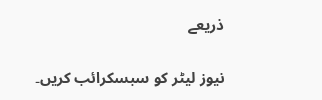ذریعے

نیوز لیٹر کو سبسکرائب کریں۔